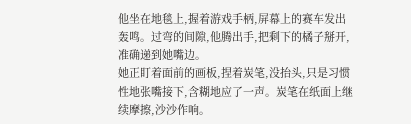他坐在地毯上,握着游戏手柄,屏幕上的赛车发出轰鸣。过弯的间隙,他腾出手,把剩下的橘子掰开,准确递到她嘴边。
她正盯着面前的画板,捏着炭笔,没抬头,只是习惯性地张嘴接下,含糊地应了一声。炭笔在纸面上继续摩擦,沙沙作响。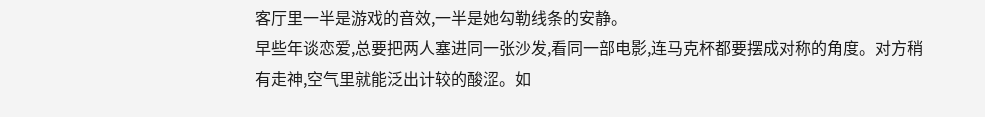客厅里一半是游戏的音效,一半是她勾勒线条的安静。
早些年谈恋爱,总要把两人塞进同一张沙发,看同一部电影,连马克杯都要摆成对称的角度。对方稍有走神,空气里就能泛出计较的酸涩。如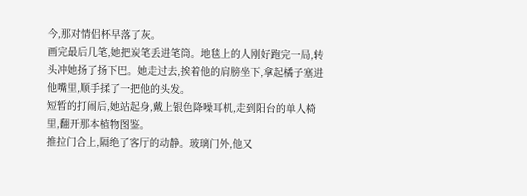今,那对情侣杯早落了灰。
画完最后几笔,她把炭笔丢进笔筒。地毯上的人刚好跑完一局,转头冲她扬了扬下巴。她走过去,挨着他的肩膀坐下,拿起橘子塞进他嘴里,顺手揉了一把他的头发。
短暂的打闹后,她站起身,戴上银色降噪耳机,走到阳台的单人椅里,翻开那本植物图鉴。
推拉门合上,隔绝了客厅的动静。玻璃门外,他又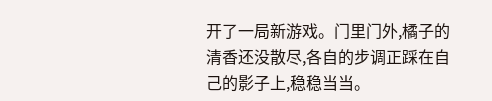开了一局新游戏。门里门外,橘子的清香还没散尽,各自的步调正踩在自己的影子上,稳稳当当。